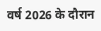वर्ष 2026 के दौरान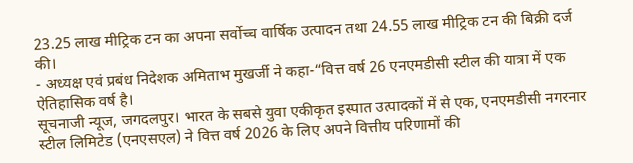23.25 लाख मीट्रिक टन का अपना सर्वोच्च वार्षिक उत्पादन तथा 24.55 लाख मीट्रिक टन की बिक्री दर्ज की।
- अध्यक्ष एवं प्रबंध निदेशक अमिताभ मुखर्जी ने कहा-“वित्त वर्ष 26 एनएमडीसी स्टील की यात्रा में एक ऐतिहासिक वर्ष है।
सूचनाजी न्यूज, जगदलपुर। भारत के सबसे युवा एकीकृत इस्पात उत्पादकों में से एक, एनएमडीसी नगरनार स्टील लिमिटेड (एनएसएल) ने वित्त वर्ष 2026 के लिए अपने वित्तीय परिणामों की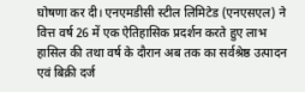घोषणा कर दी। एनएमडीसी स्टील लिमिटेड (एनएसएल) ने वित्त वर्ष 26 में एक ऐतिहासिक प्रदर्शन करते हुए लाभ हासिल की तथा वर्ष के दौरान अब तक का सर्वश्रेष्ठ उत्पादन एवं बिक्री दर्ज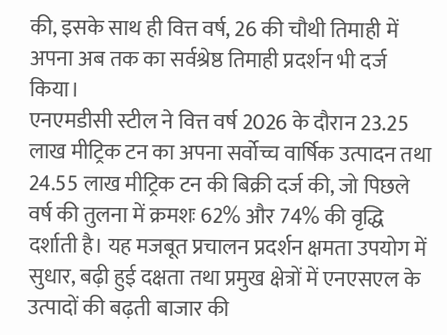की, इसके साथ ही वित्त वर्ष, 26 की चौथी तिमाही में अपना अब तक का सर्वश्रेष्ठ तिमाही प्रदर्शन भी दर्ज किया।
एनएमडीसी स्टील ने वित्त वर्ष 2026 के दौरान 23.25 लाख मीट्रिक टन का अपना सर्वोच्च वार्षिक उत्पादन तथा 24.55 लाख मीट्रिक टन की बिक्री दर्ज की, जो पिछले वर्ष की तुलना में क्रमशः 62% और 74% की वृद्धि दर्शाती है। यह मजबूत प्रचालन प्रदर्शन क्षमता उपयोग में सुधार, बढ़ी हुई दक्षता तथा प्रमुख क्षेत्रों में एनएसएल के उत्पादों की बढ़ती बाजार की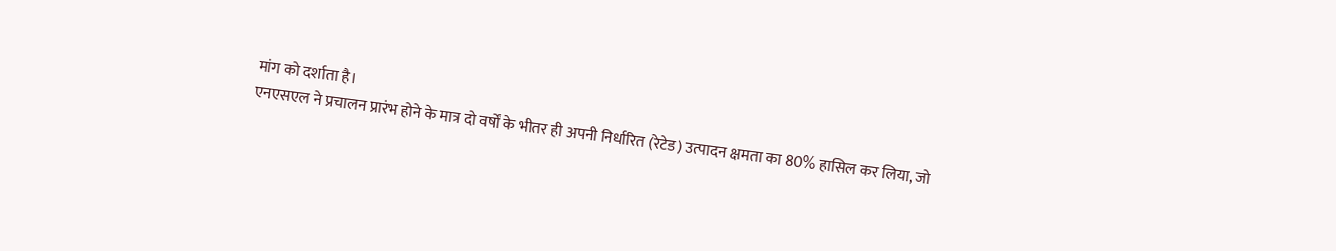मांग को दर्शाता है।
एनएसएल ने प्रचालन प्रारंभ होने के मात्र दो वर्षों के भीतर ही अपनी निर्धारित (रेटेड) उत्पादन क्षमता का 80% हासिल कर लिया, जो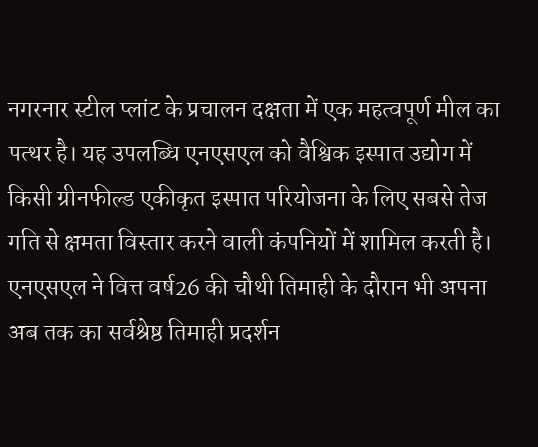नगरनार स्टील प्लांट के प्रचालन दक्षता में एक महत्वपूर्ण मील का पत्थर है। यह उपलब्धि एनएसएल को वैश्विक इस्पात उद्योग में किसी ग्रीनफील्ड एकीकृत इस्पात परियोजना के लिए सबसे तेज गति से क्षमता विस्तार करने वाली कंपनियों में शामिल करती है।
एनएसएल ने वित्त वर्ष26 की चौथी तिमाही के दौरान भी अपना अब तक का सर्वश्रेष्ठ तिमाही प्रदर्शन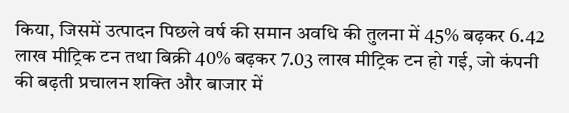किया, जिसमें उत्पादन पिछले वर्ष की समान अवधि की तुलना में 45% बढ़कर 6.42 लाख मीट्रिक टन तथा बिक्री 40% बढ़कर 7.03 लाख मीट्रिक टन हो गई, जो कंपनी की बढ़ती प्रचालन शक्ति और बाजार में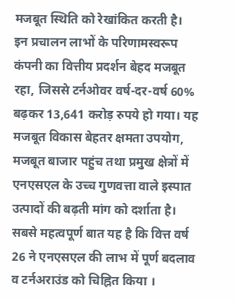मजबूत स्थिति को रेखांकित करती है।
इन प्रचालन लाभों के परिणामस्वरूप कंपनी का वित्तीय प्रदर्शन बेहद मजबूत रहा, जिससे टर्नओवर वर्ष-दर-वर्ष 60% बढ़कर 13,641 करोड़ रुपये हो गया। यह मजबूत विकास बेहतर क्षमता उपयोग, मजबूत बाजार पहुंच तथा प्रमुख क्षेत्रों में एनएसएल के उच्च गुणवत्ता वाले इस्पात उत्पादों की बढ़ती मांग को दर्शाता है।
सबसे महत्वपूर्ण बात यह है कि वित्त वर्ष 26 ने एनएसएल की लाभ में पूर्ण बदलाव व टर्नअराउंड को चिह्नित किया ।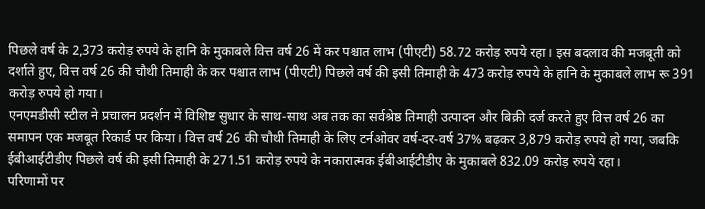पिछले वर्ष के 2,373 करोड़ रुपये के हानि के मुकाबले वित्त वर्ष 26 में कर पश्चात लाभ (पीएटी) 58.72 करोड़ रुपये रहा। इस बदलाव की मजबूती को दर्शाते हुए, वित्त वर्ष 26 की चौथी तिमाही के कर पश्चात लाभ (पीएटी) पिछले वर्ष की इसी तिमाही के 473 करोड़ रुपये के हानि के मुकाबले लाभ रू 391 करोड़ रुपये हो गया।
एनएमडीसी स्टील ने प्रचालन प्रदर्शन में विशिष्ट सुधार के साथ-साथ अब तक का सर्वश्रेष्ठ तिमाही उत्पादन और बिक्री दर्ज करते हुए वित्त वर्ष 26 का समापन एक मजबूत रिकार्ड पर किया। वित्त वर्ष 26 की चौथी तिमाही के लिए टर्नओवर वर्ष-दर-वर्ष 37% बढ़कर 3,879 करोड़ रुपये हो गया, जबकि ईबीआईटीडीए पिछले वर्ष की इसी तिमाही के 271.51 करोड़ रुपये के नकारात्मक ईबीआईटीडीए के मुकाबले 832.09 करोड़ रुपये रहा।
परिणामों पर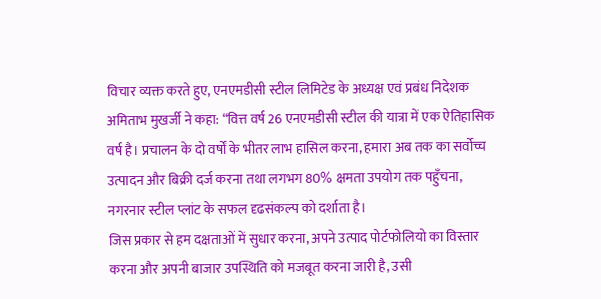विचार व्यक्त करते हुए, एनएमडीसी स्टील लिमिटेड के अध्यक्ष एवं प्रबंध निदेशक अमिताभ मुखर्जी ने कहा: “वित्त वर्ष 26 एनएमडीसी स्टील की यात्रा में एक ऐतिहासिक वर्ष है। प्रचालन के दो वर्षों के भीतर लाभ हासिल करना, हमारा अब तक का सर्वोच्च उत्पादन और बिक्री दर्ज करना तथा लगभग 80% क्षमता उपयोग तक पहुँचना, नगरनार स्टील प्लांट के सफल दृढसंकल्प को दर्शाता है।
जिस प्रकार से हम दक्षताओं में सुधार करना, अपने उत्पाद पोर्टफोलियो का विस्तार करना और अपनी बाजार उपस्थिति को मजबूत करना जारी है, उसी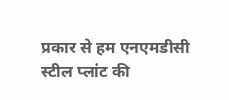प्रकार से हम एनएमडीसी स्टील प्लांट की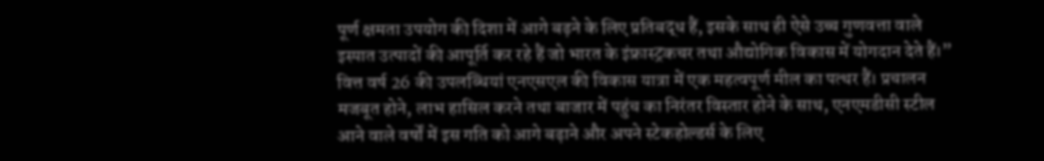पूर्ण क्षमता उपयोग की दिशा में आगे बढ़ने के लिए प्रतिबद्ध हैं, इसके साथ ही ऐसे उच्च गुणवत्ता वाले इस्पात उत्पादों की आपूर्ति कर रहे हैं जो भारत के इंफ्रास्ट्रकचर तथा औद्योगिक विकास में योगदान देते हैं।”
वित्त वर्ष 26 की उपलब्धियां एनएसएल की विकास यात्रा में एक महत्वपूर्ण मील का पत्थर हैं। प्रचालन मजबूत होने, लाभ हासिल करने तथा बाजार में पहुंच का निरंतर विस्तार होने के साथ, एनएमडीसी स्टील आने वाले वर्षों में इस गति को आगे बढ़ाने और अपने स्टेकहोल्डर्स के लिए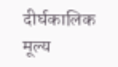दीर्घकालिक मूल्य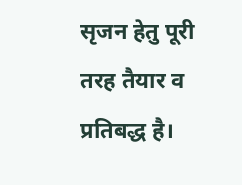सृजन हेतु पूरी तरह तैयार व प्रतिबद्ध है।